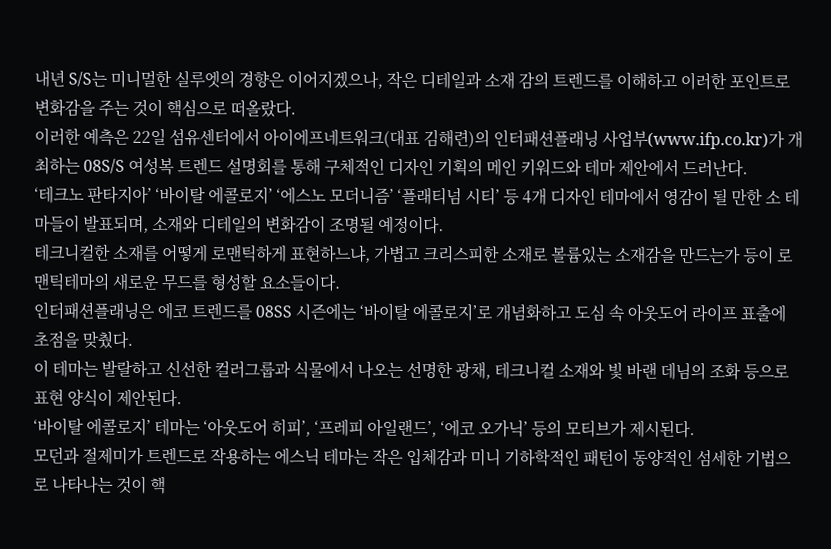내년 S/S는 미니멀한 실루엣의 경향은 이어지겠으나, 작은 디테일과 소재 감의 트렌드를 이해하고 이러한 포인트로 변화감을 주는 것이 핵심으로 떠올랐다.
이러한 예측은 22일 섬유센터에서 아이에프네트워크(대표 김해련)의 인터패션플래닝 사업부(www.ifp.co.kr)가 개최하는 08S/S 여성복 트렌드 설명회를 통해 구체적인 디자인 기획의 메인 키워드와 테마 제안에서 드러난다.
‘테크노 판타지아’ ‘바이탈 에콜로지’ ‘에스노 모더니즘’ ‘플래티넘 시티’ 등 4개 디자인 테마에서 영감이 될 만한 소 테마들이 발표되며, 소재와 디테일의 변화감이 조명될 예정이다.
테크니컬한 소재를 어떻게 로맨틱하게 표현하느냐, 가볍고 크리스피한 소재로 볼륨있는 소재감을 만드는가 등이 로맨틱테마의 새로운 무드를 형성할 요소들이다.
인터패션플래닝은 에코 트렌드를 08SS 시즌에는 ‘바이탈 에콜로지’로 개념화하고 도심 속 아웃도어 라이프 표출에 초점을 맞췄다.
이 테마는 발랄하고 신선한 컬러그룹과 식물에서 나오는 선명한 광채, 테크니컬 소재와 빛 바랜 데님의 조화 등으로 표현 양식이 제안된다.
‘바이탈 에콜로지’ 테마는 ‘아웃도어 히피’, ‘프레피 아일랜드’, ‘에코 오가닉’ 등의 모티브가 제시된다.
모던과 절제미가 트렌드로 작용하는 에스닉 테마는 작은 입체감과 미니 기하학적인 패턴이 동양적인 섬세한 기법으로 나타나는 것이 핵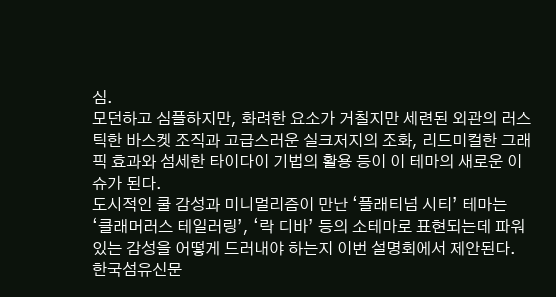심.
모던하고 심플하지만, 화려한 요소가 거칠지만 세련된 외관의 러스틱한 바스켓 조직과 고급스러운 실크저지의 조화, 리드미컬한 그래픽 효과와 섬세한 타이다이 기법의 활용 등이 이 테마의 새로운 이슈가 된다.
도시적인 쿨 감성과 미니멀리즘이 만난 ‘플래티넘 시티’ 테마는 ‘클래머러스 테일러링’, ‘락 디바’ 등의 소테마로 표현되는데 파워 있는 감성을 어떻게 드러내야 하는지 이번 설명회에서 제안된다.
한국섬유신문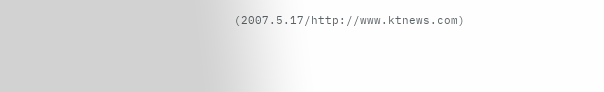(2007.5.17/http://www.ktnews.com)